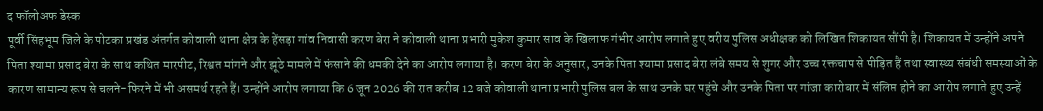द फॉलोअफ डेस्क
पूर्वी सिंहभूम जिले के पोटका प्रखंड अंतर्गत कोवाली थाना क्षेत्र के हेंसड़ा गांव निवासी करण बेरा ने कोवाली थाना प्रभारी मुकेश कुमार साव के खिलाफ गंभीर आरोप लगाते हुए वरीय पुलिस अधीक्षक को लिखित शिकायत सौंपी है। शिकायत में उन्होंने अपने पिता श्यामा प्रसाद बेरा के साथ कथित मारपीट, रिश्वत मांगने और झूठे मामले में फंसाने की धमकी देने का आरोप लगाया है। करण बेरा के अनुसार, उनके पिता श्यामा प्रसाद बेरा लंबे समय से शुगर और उच्च रक्तचाप से पीड़ित हैं तथा स्वास्थ्य संबंधी समस्याओं के कारण सामान्य रूप से चलने-फिरने में भी असमर्थ रहते हैं। उन्होंने आरोप लगाया कि 6 जून 2026 की रात करीब 12 बजे कोवाली थाना प्रभारी पुलिस बल के साथ उनके घर पहुंचे और उनके पिता पर गांजा कारोबार में संलिप्त होने का आरोप लगाते हुए उन्हें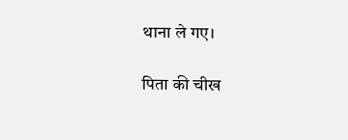थाना ले गए।

पिता की चीख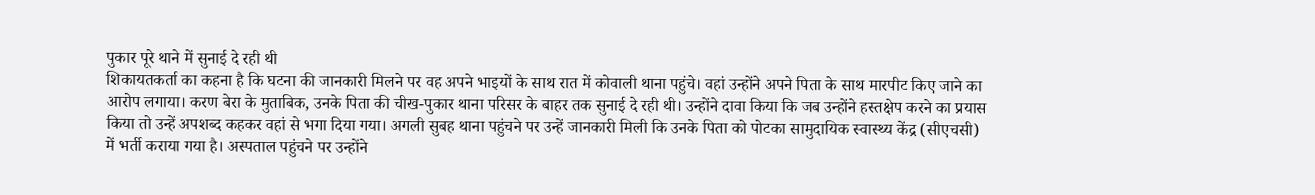पुकार पूरे थाने में सुनाई दे रही थी
शिकायतकर्ता का कहना है कि घटना की जानकारी मिलने पर वह अपने भाइयों के साथ रात में कोवाली थाना पहुंचे। वहां उन्होंने अपने पिता के साथ मारपीट किए जाने का आरोप लगाया। करण बेरा के मुताबिक, उनके पिता की चीख-पुकार थाना परिसर के बाहर तक सुनाई दे रही थी। उन्होंने दावा किया कि जब उन्होंने हस्तक्षेप करने का प्रयास किया तो उन्हें अपशब्द कहकर वहां से भगा दिया गया। अगली सुबह थाना पहुंचने पर उन्हें जानकारी मिली कि उनके पिता को पोटका सामुदायिक स्वास्थ्य केंद्र (सीएचसी) में भर्ती कराया गया है। अस्पताल पहुंचने पर उन्होंने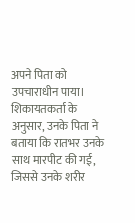अपने पिता को उपचाराधीन पाया। शिकायतकर्ता के अनुसार, उनके पिता ने बताया कि रातभर उनके साथ मारपीट की गई, जिससे उनके शरीर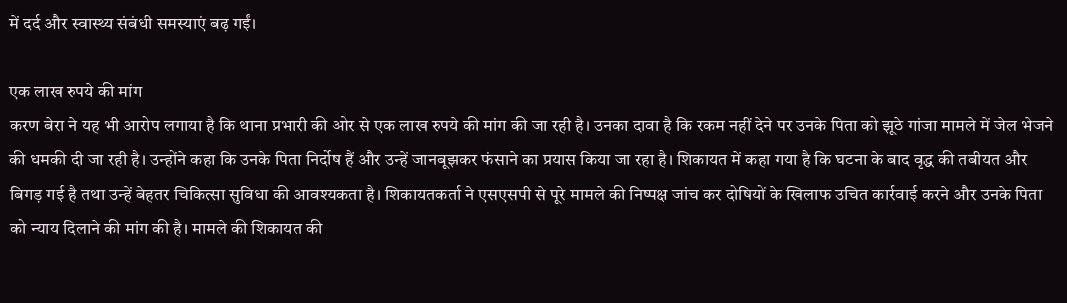में दर्द और स्वास्थ्य संबंधी समस्याएं बढ़ गईं।

एक लाख रुपये की मांग
करण बेरा ने यह भी आरोप लगाया है कि थाना प्रभारी की ओर से एक लाख रुपये की मांग की जा रही है। उनका दावा है कि रकम नहीं देने पर उनके पिता को झूठे गांजा मामले में जेल भेजने की धमकी दी जा रही है। उन्होंने कहा कि उनके पिता निर्दोष हैं और उन्हें जानबूझकर फंसाने का प्रयास किया जा रहा है। शिकायत में कहा गया है कि घटना के बाद वृद्ध की तबीयत और बिगड़ गई है तथा उन्हें बेहतर चिकित्सा सुविधा की आवश्यकता है। शिकायतकर्ता ने एसएसपी से पूरे मामले की निष्पक्ष जांच कर दोषियों के खिलाफ उचित कार्रवाई करने और उनके पिता को न्याय दिलाने की मांग की है। मामले की शिकायत की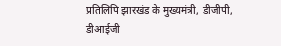प्रतिलिपि झारखंड के मुख्यमंत्री, डीजीपी, डीआईजी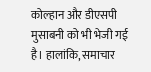कोल्हान और डीएसपी मुसाबनी को भी भेजी गई है। हालांकि, समाचार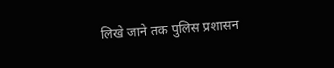लिखे जाने तक पुलिस प्रशासन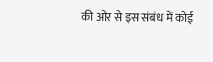की ओर से इस संबंध में कोई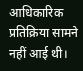आधिकारिक प्रतिक्रिया सामने नहीं आई थी।